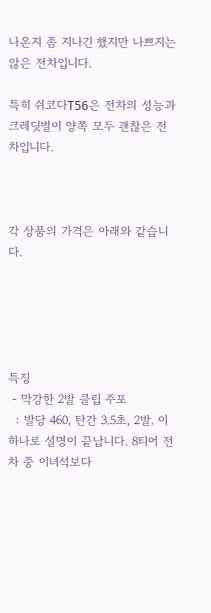나온지 좀 지나긴 했지만 나쁘지는 않은 전차입니다.

특히 쉬코다T56은 전차의 성능과 크레딧벌이 양쪽 모두 괜찮은 전차입니다.



각 상품의 가격은 아래와 같습니다.





특징
 - 막강한 2발 클립 주포
  : 발당 460, 탄간 3.5초, 2발. 이 하나로 설명이 끝납니다. 8티어 전차 중 이녀석보다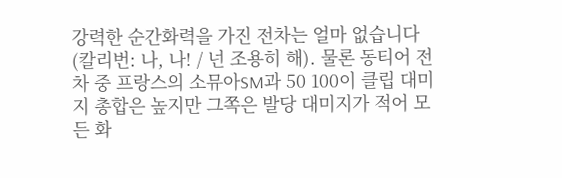강력한 순간화력을 가진 전차는 얼마 없습니다(칼리번: 나, 나! / 넌 조용히 해). 물론 동티어 전차 중 프랑스의 소뮤아SM과 50 100이 클립 대미지 총합은 높지만 그쪽은 발당 대미지가 적어 모든 화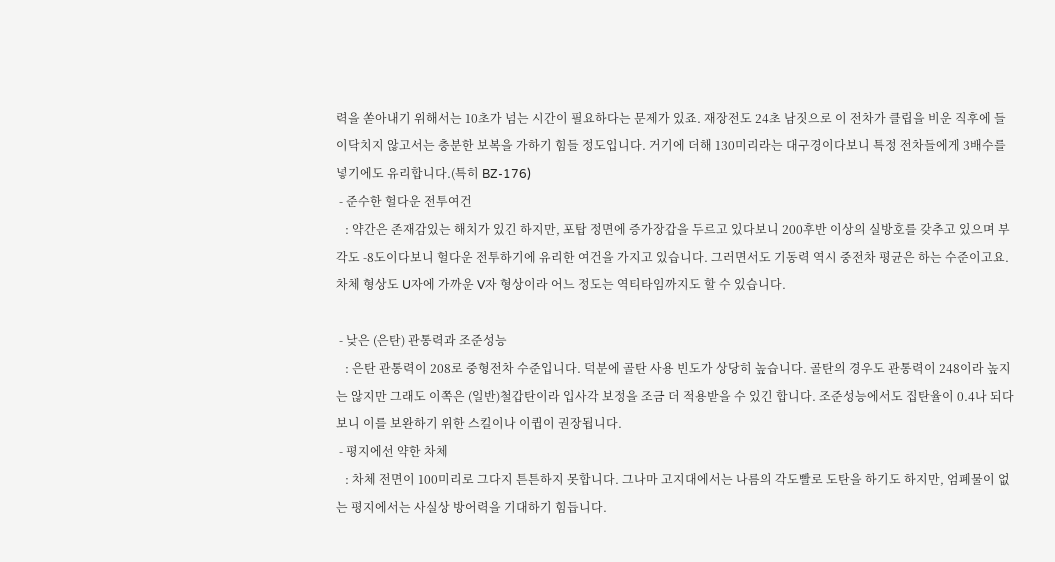력을 쏟아내기 위해서는 10초가 넘는 시간이 필요하다는 문제가 있죠. 재장전도 24초 남짓으로 이 전차가 클립을 비운 직후에 들이닥치지 않고서는 충분한 보복을 가하기 힘들 정도입니다. 거기에 더해 130미리라는 대구경이다보니 특정 전차들에게 3배수를 넣기에도 유리합니다.(특히 BZ-176)
 - 준수한 헐다운 전투여건
   : 약간은 존재감있는 해치가 있긴 하지만, 포탑 정면에 증가장갑을 두르고 있다보니 200후반 이상의 실방호를 갖추고 있으며 부각도 -8도이다보니 헐다운 전투하기에 유리한 여건을 가지고 있습니다. 그러면서도 기동력 역시 중전차 평균은 하는 수준이고요. 차체 형상도 U자에 가까운 V자 형상이라 어느 정도는 역티타임까지도 할 수 있습니다.

 - 낮은 (은탄) 관통력과 조준성능
   : 은탄 관통력이 208로 중형전차 수준입니다. 덕분에 골탄 사용 빈도가 상당히 높습니다. 골탄의 경우도 관통력이 248이라 높지는 않지만 그래도 이쪽은 (일반)철갑탄이라 입사각 보정을 조금 더 적용받을 수 있긴 합니다. 조준성능에서도 집탄율이 0.4나 되다보니 이를 보완하기 위한 스킬이나 이큅이 권장됩니다.
 - 평지에선 약한 차체
   : 차체 전면이 100미리로 그다지 튼튼하지 못합니다. 그나마 고지대에서는 나름의 각도빨로 도탄을 하기도 하지만, 엄폐물이 없는 평지에서는 사실상 방어력을 기대하기 힘듭니다.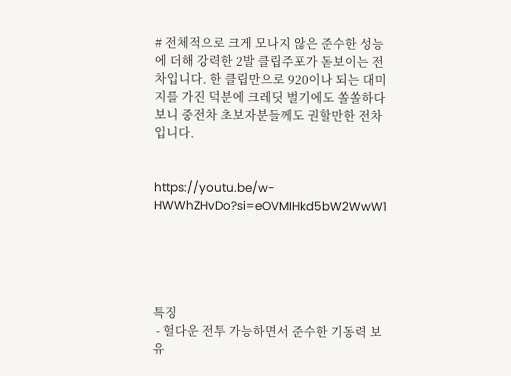# 전체적으로 크게 모나지 않은 준수한 성능에 더해 강력한 2발 클립주포가 돋보이는 전차입니다. 한 클립만으로 920이나 되는 대미지를 가진 덕분에 크레딧 벌기에도 쏠쏠하다보니 중전차 초보자분들께도 권할만한 전차입니다.


https://youtu.be/w-HWWhZHvDo?si=eOVMIHkd5bW2WwW1





특징
 - 헐다운 전투 가능하면서 준수한 기동력 보유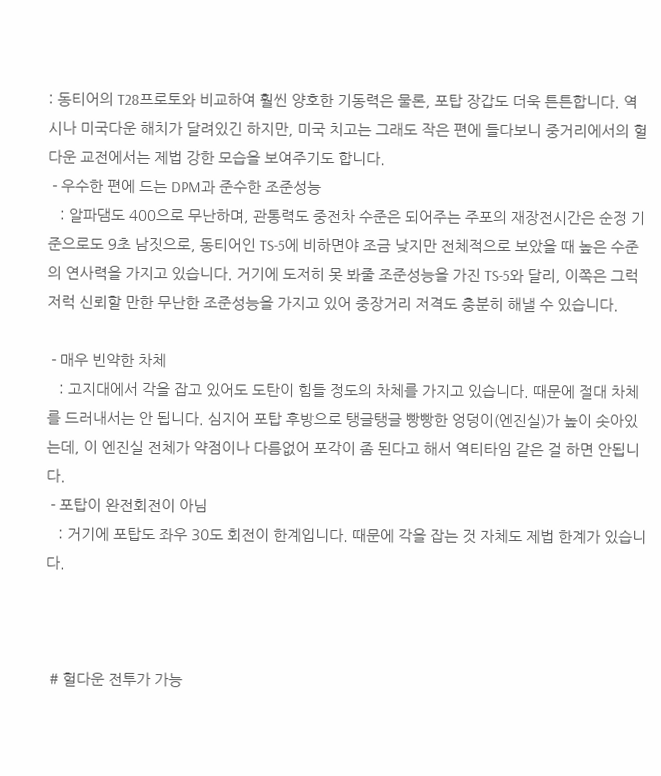: 동티어의 T28프로토와 비교하여 훨씬 양호한 기동력은 물론, 포탑 장갑도 더욱 튼튼합니다. 역시나 미국다운 해치가 달려있긴 하지만, 미국 치고는 그래도 작은 편에 들다보니 중거리에서의 헐다운 교전에서는 제법 강한 모습을 보여주기도 합니다.
 - 우수한 편에 드는 DPM과 준수한 조준성능
   : 알파댐도 400으로 무난하며, 관통력도 중전차 수준은 되어주는 주포의 재장전시간은 순정 기준으로도 9초 남짓으로, 동티어인 TS-5에 비하면야 조금 낮지만 전체적으로 보았을 때 높은 수준의 연사력을 가지고 있습니다. 거기에 도저히 못 봐줄 조준성능을 가진 TS-5와 달리, 이쪽은 그럭저럭 신뢰할 만한 무난한 조준성능을 가지고 있어 중장거리 저격도 충분히 해낼 수 있습니다.

 - 매우 빈약한 차체
   : 고지대에서 각을 잡고 있어도 도탄이 힘들 정도의 차체를 가지고 있습니다. 때문에 절대 차체를 드러내서는 안 됩니다. 심지어 포탑 후방으로 탱글탱글 빵빵한 엉덩이(엔진실)가 높이 솟아있는데, 이 엔진실 전체가 약점이나 다름없어 포각이 좀 된다고 해서 역티타임 같은 걸 하면 안됩니다.
 - 포탑이 완전회전이 아님
   : 거기에 포탑도 좌우 30도 회전이 한계입니다. 때문에 각을 잡는 것 자체도 제법 한계가 있습니다.



 # 헐다운 전투가 가능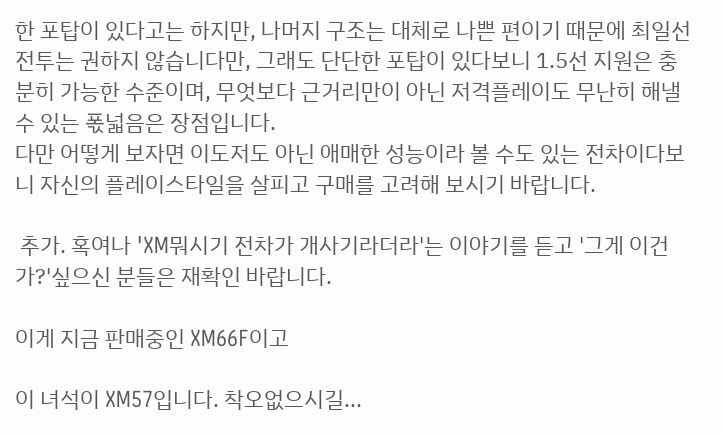한 포탑이 있다고는 하지만, 나머지 구조는 대체로 나쁜 편이기 때문에 최일선 전투는 권하지 않습니다만, 그래도 단단한 포탑이 있다보니 1.5선 지원은 충분히 가능한 수준이며, 무엇보다 근거리만이 아닌 저격플레이도 무난히 해낼 수 있는 폯넓음은 장점입니다.
다만 어떻게 보자면 이도저도 아닌 애매한 성능이라 볼 수도 있는 전차이다보니 자신의 플레이스타일을 살피고 구매를 고려해 보시기 바랍니다.

 추가. 혹여나 'XM뭐시기 전차가 개사기라더라'는 이야기를 듣고 '그게 이건가?'싶으신 분들은 재확인 바랍니다.

이게 지금 판매중인 XM66F이고

이 녀석이 XM57입니다. 착오없으시길...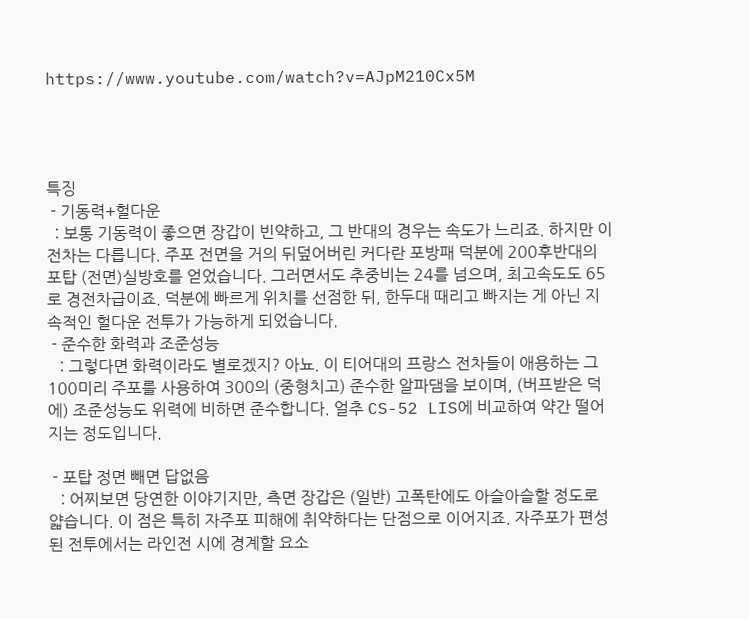https://www.youtube.com/watch?v=AJpM210Cx5M




특징
 - 기동력+헐다운
  : 보통 기동력이 좋으면 장갑이 빈약하고, 그 반대의 경우는 속도가 느리죠. 하지만 이 전차는 다릅니다. 주포 전면을 거의 뒤덮어버린 커다란 포방패 덕분에 200후반대의 포탑 (전면)실방호를 얻었습니다. 그러면서도 추중비는 24를 넘으며, 최고속도도 65로 경전차급이죠. 덕분에 빠르게 위치를 선점한 뒤, 한두대 때리고 빠지는 게 아닌 지속적인 헐다운 전투가 가능하게 되었습니다.
 - 준수한 화력과 조준성능
   : 그렇다면 화력이라도 별로겠지? 아뇨. 이 티어대의 프랑스 전차들이 애용하는 그 100미리 주포를 사용하여 300의 (중형치고) 준수한 알파댐을 보이며, (버프받은 덕에) 조준성능도 위력에 비하면 준수합니다. 얼추 CS-52 LIS에 비교하여 약간 떨어지는 정도입니다.

 - 포탑 정면 빼면 답없음
   : 어찌보면 당연한 이야기지만, 측면 장갑은 (일반) 고폭탄에도 아슬아슬할 정도로 얇습니다. 이 점은 특히 자주포 피해에 취약하다는 단점으로 이어지죠. 자주포가 편성된 전투에서는 라인전 시에 경계할 요소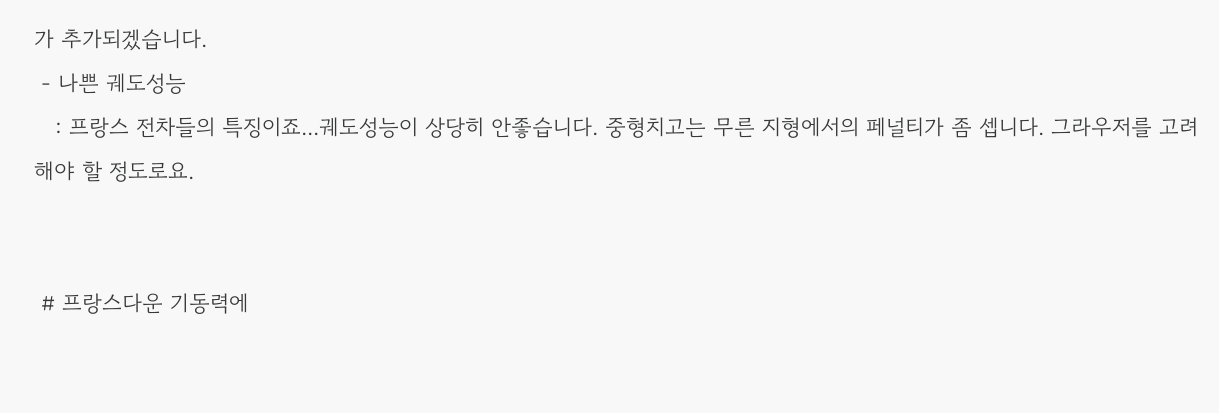가 추가되겠습니다.
 - 나쁜 궤도성능
   : 프랑스 전차들의 특징이죠...궤도성능이 상당히 안좋습니다. 중형치고는 무른 지형에서의 페널티가 좀 셉니다. 그라우저를 고려해야 할 정도로요.


 # 프랑스다운 기동력에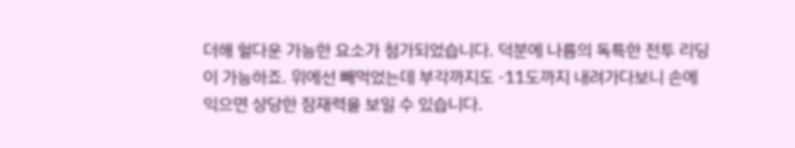더해 헐다운 가능한 요소가 첨가되었습니다. 덕분에 나름의 독특한 전투 리딩이 가능하죠. 위에선 빼먹었는데 부각까지도 -11도까지 내려가다보니 손에 익으면 상당한 잠재력을 보일 수 있습니다.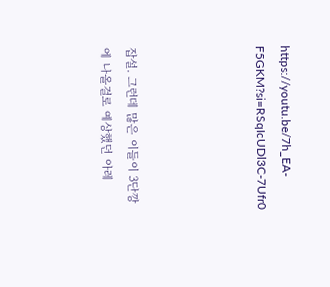https://youtu.be/7h_EA-F5GKM?si=RSqIcUDl3C-7Ufr0




잡설. 그런데 많은 이들이 3단깡에 나올걸로 예상했던 아레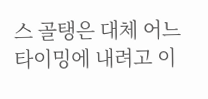스 골탱은 대체 어느 타이밍에 내려고 이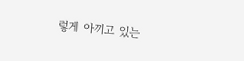렇게 아끼고 있는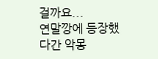걸까요...
연말깡에 등장했다간 악몽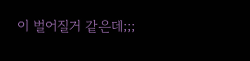이 벌어질거 같은데;;;